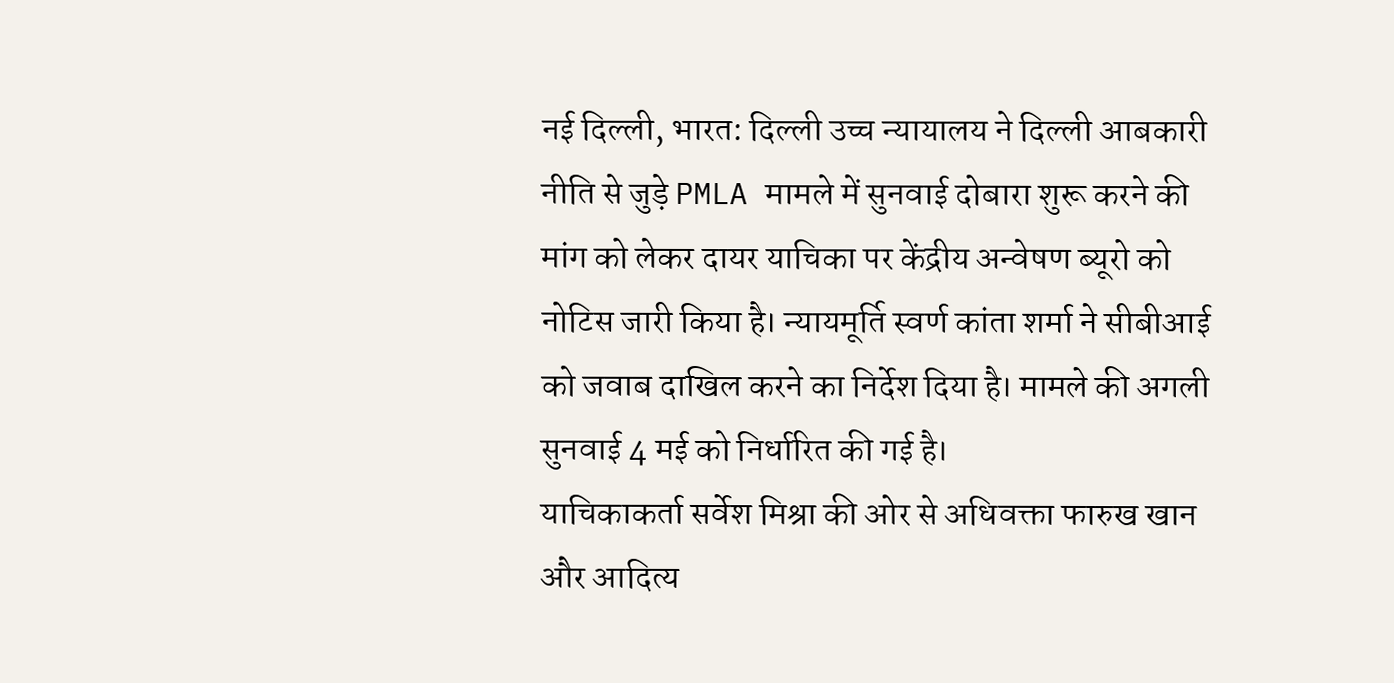नई दिल्ली, भारत: दिल्ली उच्च न्यायालय ने दिल्ली आबकारी नीति से जुड़े PMLA मामले में सुनवाई दोबारा शुरू करने की मांग को लेकर दायर याचिका पर केंद्रीय अन्वेषण ब्यूरो को नोटिस जारी किया है। न्यायमूर्ति स्वर्ण कांता शर्मा ने सीबीआई को जवाब दाखिल करने का निर्देश दिया है। मामले की अगली सुनवाई 4 मई को निर्धारित की गई है।
याचिकाकर्ता सर्वेश मिश्रा की ओर से अधिवक्ता फारुख खान और आदित्य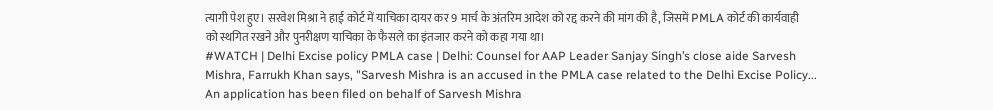त्यागी पेश हुए। सरवेश मिश्रा ने हाई कोर्ट में याचिका दायर कर 9 मार्च के अंतरिम आदेश को रद्द करने की मांग की है, जिसमें PMLA कोर्ट की कार्यवाही को स्थगित रखने और पुनरीक्षण याचिका के फैसले का इंतजार करने को कहा गया था।
#WATCH | Delhi Excise policy PMLA case | Delhi: Counsel for AAP Leader Sanjay Singh’s close aide Sarvesh Mishra, Farrukh Khan says, "Sarvesh Mishra is an accused in the PMLA case related to the Delhi Excise Policy... An application has been filed on behalf of Sarvesh Mishra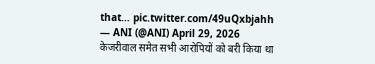that… pic.twitter.com/49uQxbjahh
— ANI (@ANI) April 29, 2026
केजरीवाल समेत सभी आरोपियों को बरी किया था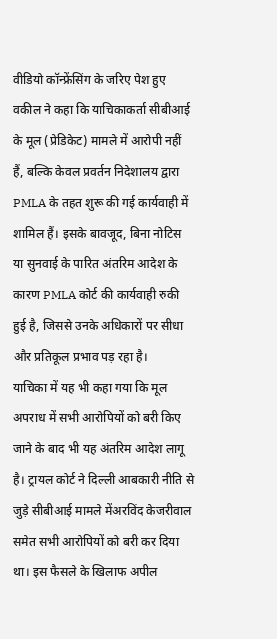वीडियो कॉन्फ्रेंसिंग के जरिए पेश हुए वकील ने कहा कि याचिकाकर्ता सीबीआई के मूल (प्रेडिकेट) मामले में आरोपी नहीं हैं, बल्कि केवल प्रवर्तन निदेशालय द्वारा PMLA के तहत शुरू की गई कार्यवाही में शामिल हैं। इसके बावजूद, बिना नोटिस या सुनवाई के पारित अंतरिम आदेश के कारण PMLA कोर्ट की कार्यवाही रुकी हुई है, जिससे उनके अधिकारों पर सीधा और प्रतिकूल प्रभाव पड़ रहा है।
याचिका में यह भी कहा गया कि मूल अपराध में सभी आरोपियों को बरी किए जाने के बाद भी यह अंतरिम आदेश लागू है। ट्रायल कोर्ट ने दिल्ली आबकारी नीति से जुड़े सीबीआई मामले मेंअरविंद केजरीवाल समेत सभी आरोपियों को बरी कर दिया था। इस फैसले के खिलाफ अपील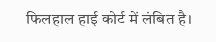फिलहाल हाई कोर्ट में लंबित है।